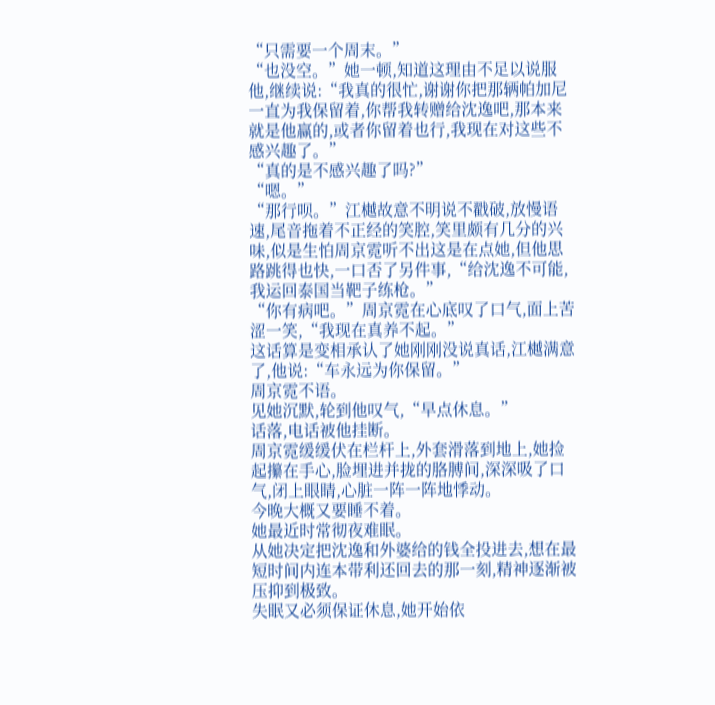“只需要一个周末。”
“也没空。”她一顿,知道这理由不足以说服他,继续说:“我真的很忙,谢谢你把那辆帕加尼一直为我保留着,你帮我转赠给沈逸吧,那本来就是他赢的,或者你留着也行,我现在对这些不感兴趣了。”
“真的是不感兴趣了吗?”
“嗯。”
“那行呗。”江樾故意不明说不戳破,放慢语速,尾音拖着不正经的笑腔,笑里颇有几分的兴味,似是生怕周京霓听不出这是在点她,但他思路跳得也快,一口否了另件事,“给沈逸不可能,我运回泰国当靶子练枪。”
“你有病吧。”周京霓在心底叹了口气,面上苦涩一笑,“我现在真养不起。”
这话算是变相承认了她刚刚没说真话,江樾满意了,他说:“车永远为你保留。”
周京霓不语。
见她沉默,轮到他叹气,“早点休息。”
话落,电话被他挂断。
周京霓缓缓伏在栏杆上,外套滑落到地上,她捡起攥在手心,脸埋进并拢的胳膊间,深深吸了口气,闭上眼睛,心脏一阵一阵地悸动。
今晚大概又要睡不着。
她最近时常彻夜难眠。
从她决定把沈逸和外婆给的钱全投进去,想在最短时间内连本带利还回去的那一刻,精神逐渐被压抑到极致。
失眠又必须保证休息,她开始依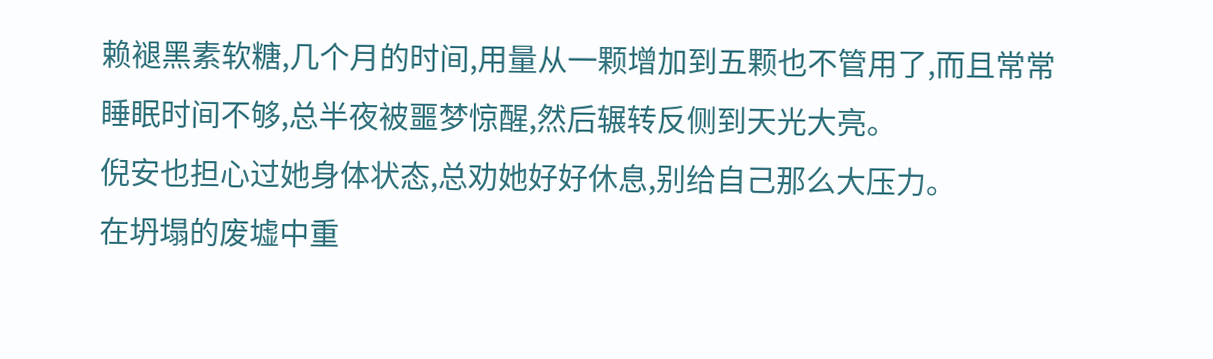赖褪黑素软糖,几个月的时间,用量从一颗增加到五颗也不管用了,而且常常睡眠时间不够,总半夜被噩梦惊醒,然后辗转反侧到天光大亮。
倪安也担心过她身体状态,总劝她好好休息,别给自己那么大压力。
在坍塌的废墟中重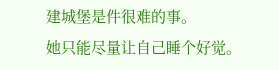建城堡是件很难的事。
她只能尽量让自己睡个好觉。